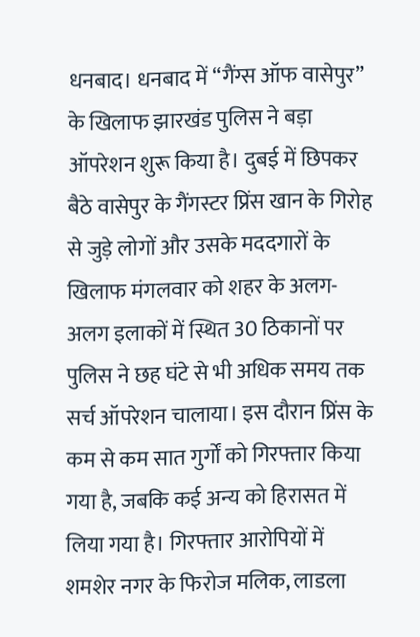धनबाद। धनबाद में “गैंग्स ऑफ वासेपुर” के खिलाफ झारखंड पुलिस ने बड़ा ऑपरेशन शुरू किया है। दुबई में छिपकर बैठे वासेपुर के गैंगस्टर प्रिंस खान के गिरोह से जुड़े लोगों और उसके मददगारों के खिलाफ मंगलवार को शहर के अलग-अलग इलाकों में स्थित 30 ठिकानों पर पुलिस ने छह घंटे से भी अधिक समय तक सर्च ऑपरेशन चालाया। इस दौरान प्रिंस के कम से कम सात गुर्गों को गिरफ्तार किया गया है, जबकि कई अन्य को हिरासत में लिया गया है। गिरफ्तार आरोपियों में शमशेर नगर के फिरोज मलिक, लाडला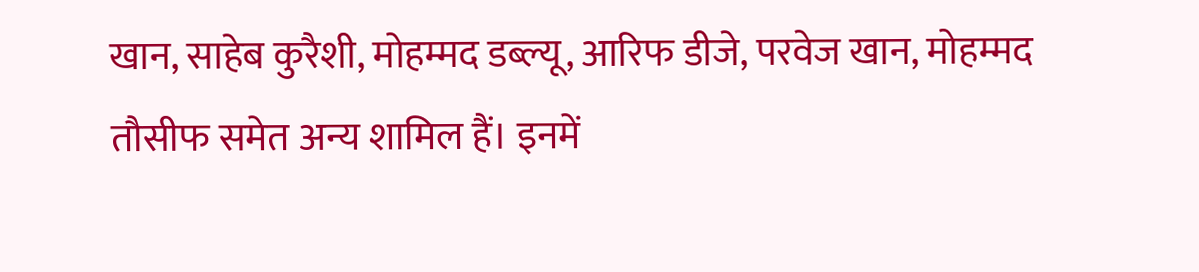खान, साहेब कुरैशी, मोहम्मद डब्ल्यू, आरिफ डीजे, परवेज खान, मोहम्मद तौसीफ समेत अन्य शामिल हैं। इनमें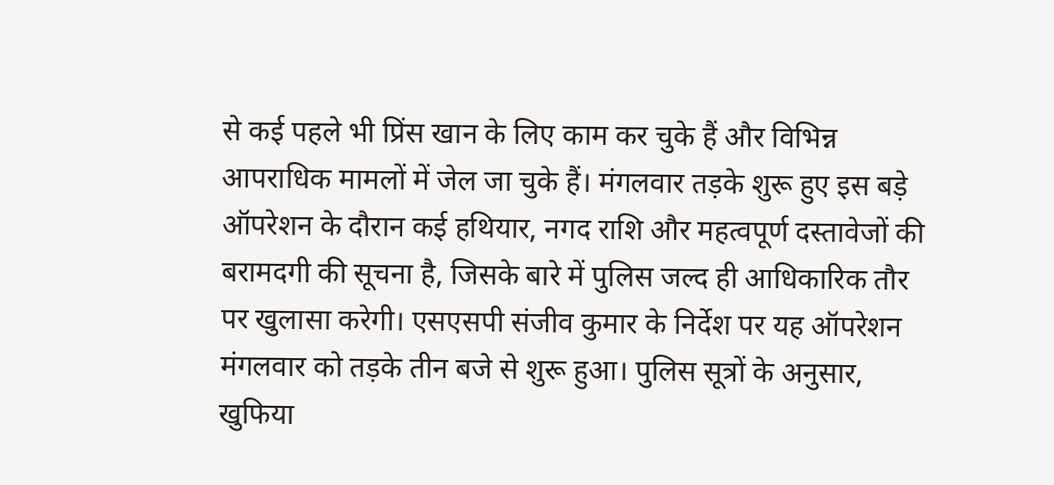से कई पहले भी प्रिंस खान के लिए काम कर चुके हैं और विभिन्न आपराधिक मामलों में जेल जा चुके हैं। मंगलवार तड़के शुरू हुए इस बड़े ऑपरेशन के दौरान कई हथियार, नगद राशि और महत्वपूर्ण दस्तावेजों की बरामदगी की सूचना है, जिसके बारे में पुलिस जल्द ही आधिकारिक तौर पर खुलासा करेगी। एसएसपी संजीव कुमार के निर्देश पर यह ऑपरेशन मंगलवार को तड़के तीन बजे से शुरू हुआ। पुलिस सूत्रों के अनुसार, खुफिया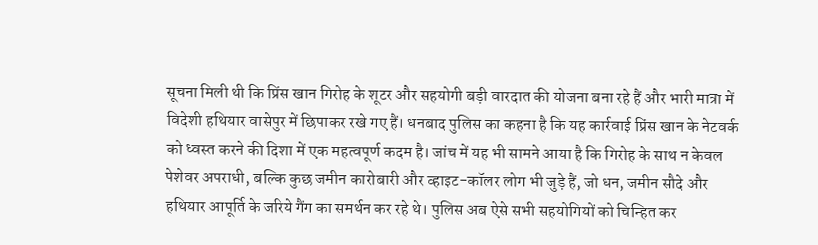सूचना मिली थी कि प्रिंस खान गिरोह के शूटर और सहयोगी बड़ी वारदात की योजना बना रहे हैं और भारी मात्रा में विदेशी हथियार वासेपुर में छिपाकर रखे गए हैं। धनबाद पुलिस का कहना है कि यह कार्रवाई प्रिंस खान के नेटवर्क को ध्वस्त करने की दिशा में एक महत्वपूर्ण कदम है। जांच में यह भी सामने आया है कि गिरोह के साथ न केवल पेशेवर अपराधी, बल्कि कुछ जमीन कारोबारी और व्हाइट-कॉलर लोग भी जुड़े हैं, जो धन, जमीन सौदे और हथियार आपूर्ति के जरिये गैंग का समर्थन कर रहे थे। पुलिस अब ऐसे सभी सहयोगियों को चिन्हित कर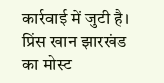कार्रवाई में जुटी है। प्रिंस खान झारखंड का मोस्ट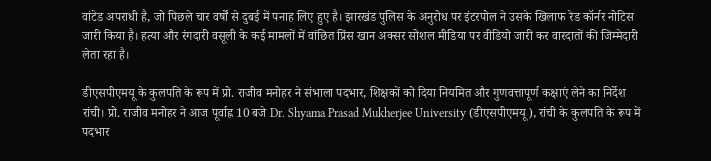वांटेड अपराधी है, जो पिछले चार वर्षों से दुबई में पनाह लिए हुए है। झारखंड पुलिस के अनुरोध पर इंटरपोल ने उसके खिलाफ रेड कॉर्नर नोटिस जारी किया है। हत्या और रंगदारी वसूली के कई मामलों में वांछित प्रिंस खान अक्सर सोशल मीडिया पर वीडियो जारी कर वारदातों की जिम्मेदारी लेता रहा है।

डीएसपीएमयू के कुलपति के रूप में प्रो. राजीव मनोहर ने संभाला पदभार, शिक्षकों को दिया नियमित और गुणवत्तापूर्ण कक्षाएं लेने का निर्देश
रांची। प्रो. राजीव मनोहर ने आज पूर्वाह्न 10 बजे Dr. Shyama Prasad Mukherjee University (डीएसपीएमयू), रांची के कुलपति के रूप में पदभार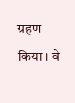ग्रहण किया। वे